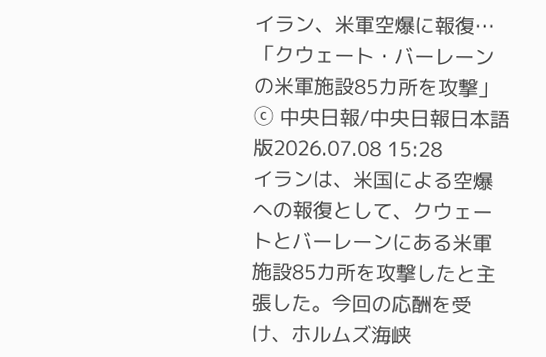イラン、米軍空爆に報復…「クウェート・バーレーンの米軍施設85カ所を攻撃」
ⓒ 中央日報/中央日報日本語版2026.07.08 15:28
イランは、米国による空爆への報復として、クウェートとバーレーンにある米軍施設85カ所を攻撃したと主張した。今回の応酬を受け、ホルムズ海峡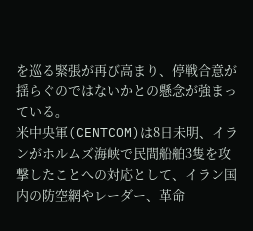を巡る緊張が再び高まり、停戦合意が揺らぐのではないかとの懸念が強まっている。
米中央軍(CENTCOM)は8日未明、イランがホルムズ海峡で民間船舶3隻を攻撃したことへの対応として、イラン国内の防空網やレーダー、革命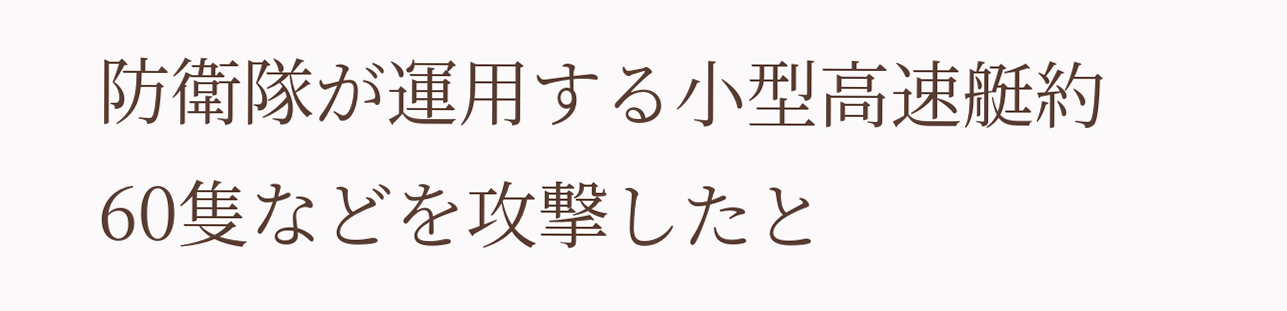防衛隊が運用する小型高速艇約60隻などを攻撃したと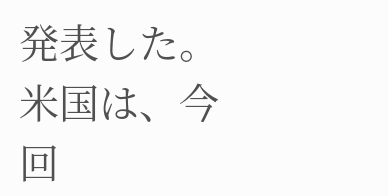発表した。米国は、今回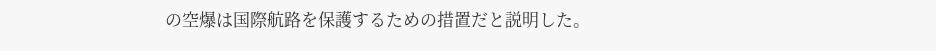の空爆は国際航路を保護するための措置だと説明した。